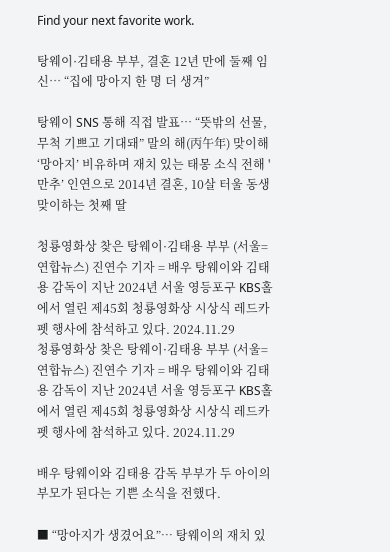Find your next favorite work.

탕웨이·김태용 부부, 결혼 12년 만에 둘째 임신… “집에 망아지 한 명 더 생겨”

탕웨이 SNS 통해 직접 발표… “뜻밖의 선물, 무척 기쁘고 기대돼” 말의 해(丙午年) 맞이해 ‘망아지’ 비유하며 재치 있는 태몽 소식 전해 '만추’ 인연으로 2014년 결혼, 10살 터울 동생 맞이하는 첫째 딸

청룡영화상 찾은 탕웨이·김태용 부부 (서울=연합뉴스) 진연수 기자 = 배우 탕웨이와 김태용 감독이 지난 2024년 서울 영등포구 KBS홀에서 열린 제45회 청룡영화상 시상식 레드카펫 행사에 참석하고 있다. 2024.11.29
청룡영화상 찾은 탕웨이·김태용 부부 (서울=연합뉴스) 진연수 기자 = 배우 탕웨이와 김태용 감독이 지난 2024년 서울 영등포구 KBS홀에서 열린 제45회 청룡영화상 시상식 레드카펫 행사에 참석하고 있다. 2024.11.29

배우 탕웨이와 김태용 감독 부부가 두 아이의 부모가 된다는 기쁜 소식을 전했다.

■ “망아지가 생겼어요”… 탕웨이의 재치 있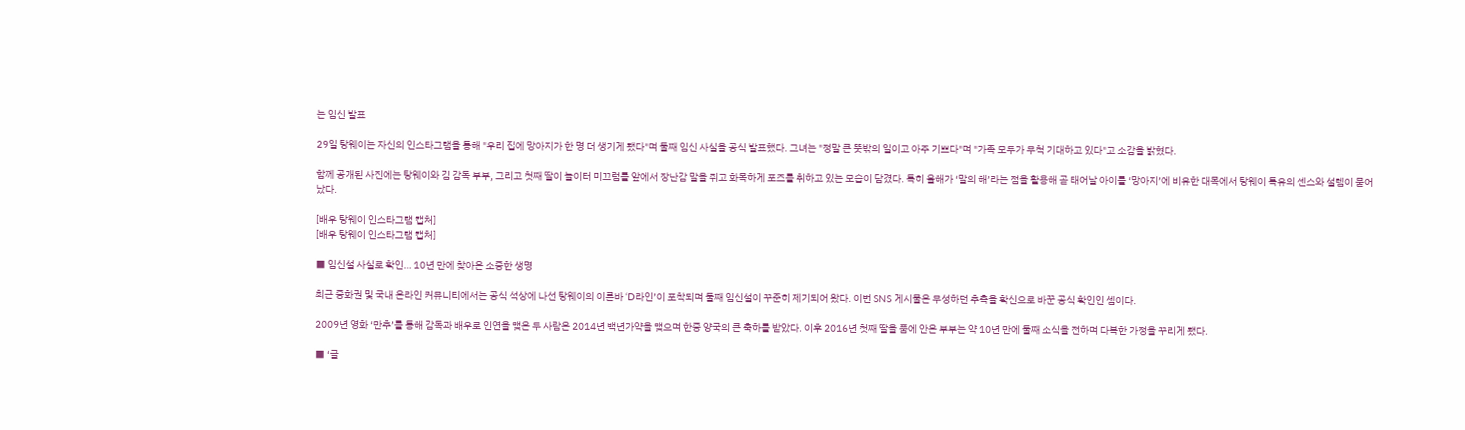는 임신 발표

29일 탕웨이는 자신의 인스타그램을 통해 "우리 집에 망아지가 한 명 더 생기게 됐다"며 둘째 임신 사실을 공식 발표했다. 그녀는 "정말 큰 뜻밖의 일이고 아주 기쁘다"며 "가족 모두가 무척 기대하고 있다"고 소감을 밝혔다.

함께 공개된 사진에는 탕웨이와 김 감독 부부, 그리고 첫째 딸이 놀이터 미끄럼틀 앞에서 장난감 말을 쥐고 화목하게 포즈를 취하고 있는 모습이 담겼다. 특히 올해가 ‘말의 해’라는 점을 활용해 곧 태어날 아이를 ‘망아지’에 비유한 대목에서 탕웨이 특유의 센스와 설렘이 묻어났다.

[배우 탕웨이 인스타그램 캡처]
[배우 탕웨이 인스타그램 캡처]

■ 임신설 사실로 확인… 10년 만에 찾아온 소중한 생명

최근 중화권 및 국내 온라인 커뮤니티에서는 공식 석상에 나선 탕웨이의 이른바 ‘D라인’이 포착되며 둘째 임신설이 꾸준히 제기되어 왔다. 이번 SNS 게시물은 무성하던 추측을 확신으로 바꾼 공식 확인인 셈이다.

2009년 영화 ‘만추’를 통해 감독과 배우로 인연을 맺은 두 사람은 2014년 백년가약을 맺으며 한중 양국의 큰 축하를 받았다. 이후 2016년 첫째 딸을 품에 안은 부부는 약 10년 만에 둘째 소식을 전하며 다복한 가정을 꾸리게 됐다.

■ ‘글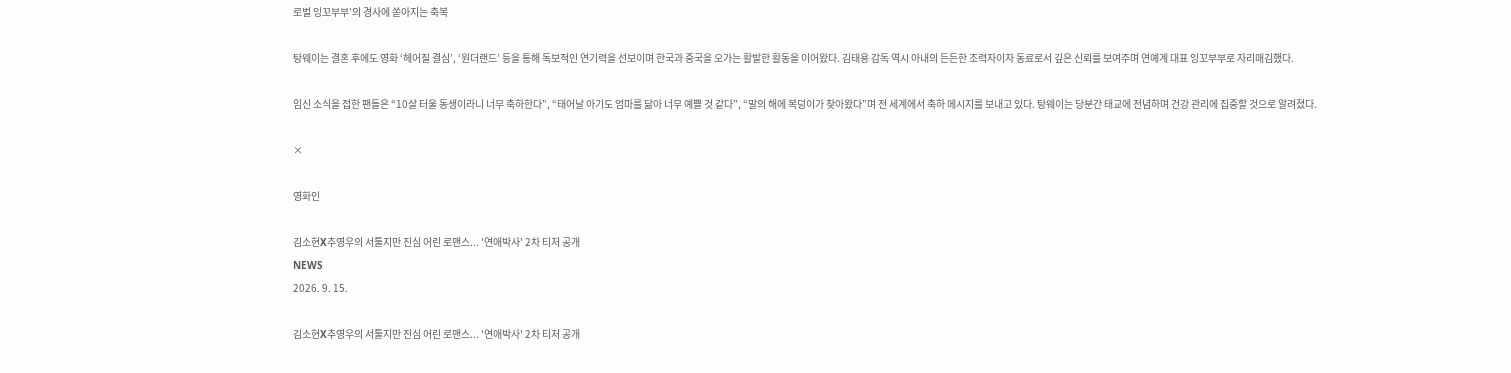로벌 잉꼬부부’의 경사에 쏟아지는 축복

탕웨이는 결혼 후에도 영화 ‘헤어질 결심’, ‘원더랜드’ 등을 통해 독보적인 연기력을 선보이며 한국과 중국을 오가는 활발한 활동을 이어왔다. 김태용 감독 역시 아내의 든든한 조력자이자 동료로서 깊은 신뢰를 보여주며 연예계 대표 잉꼬부부로 자리매김했다.

임신 소식을 접한 팬들은 “10살 터울 동생이라니 너무 축하한다”, “태어날 아기도 엄마를 닮아 너무 예쁠 것 같다”, “말의 해에 복덩이가 찾아왔다”며 전 세계에서 축하 메시지를 보내고 있다. 탕웨이는 당분간 태교에 전념하며 건강 관리에 집중할 것으로 알려졌다.

×

영화인

김소현X추영우의 서툴지만 진심 어린 로맨스... '연애박사' 2차 티저 공개
NEWS
2026. 9. 15.

김소현X추영우의 서툴지만 진심 어린 로맨스... '연애박사' 2차 티저 공개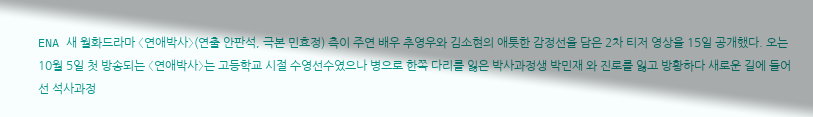ENA 새 월화드라마 〈연애박사〉(연출 안판석, 극본 민효정) 측이 주연 배우 추영우와 김소현의 애틋한 감정선을 담은 2차 티저 영상을 15일 공개했다. 오는 10월 5일 첫 방송되는 〈연애박사〉는 고등학교 시절 수영선수였으나 병으로 한쪽 다리를 잃은 박사과정생 박민재 와 진로를 잃고 방황하다 새로운 길에 들어선 석사과정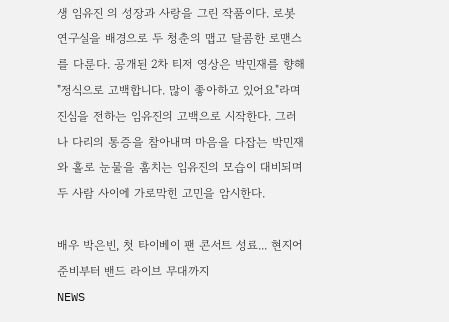생 임유진 의 성장과 사랑을 그린 작품이다. 로봇 연구실을 배경으로 두 청춘의 맵고 달콤한 로맨스를 다룬다. 공개된 2차 티저 영상은 박민재를 향해 "정식으로 고백합니다. 많이 좋아하고 있어요"라며 진심을 전하는 임유진의 고백으로 시작한다. 그러나 다리의 통증을 참아내며 마음을 다잡는 박민재와 홀로 눈물을 훔치는 임유진의 모습이 대비되며 두 사람 사이에 가로막힌 고민을 암시한다.

배우 박은빈, 첫 타이베이 팬 콘서트 성료... 현지어 준비부터 밴드 라이브 무대까지
NEWS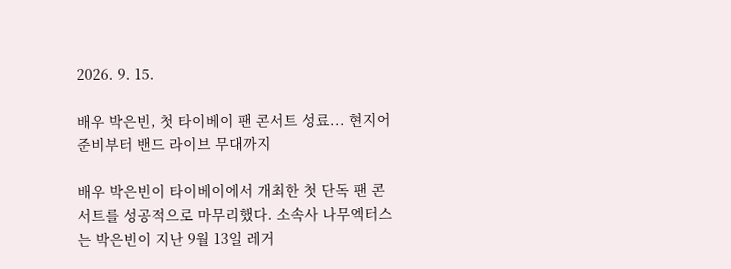2026. 9. 15.

배우 박은빈, 첫 타이베이 팬 콘서트 성료... 현지어 준비부터 밴드 라이브 무대까지

배우 박은빈이 타이베이에서 개최한 첫 단독 팬 콘서트를 성공적으로 마무리했다. 소속사 나무엑터스는 박은빈이 지난 9월 13일 레거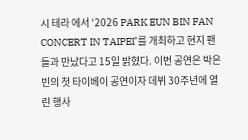시 테라 에서 ‘2026 PARK EUN BIN FAN CONCERT IN TAIPEI’를 개최하고 현지 팬들과 만났다고 15일 밝혔다. 이번 공연은 박은빈의 첫 타이베이 공연이자 데뷔 30주년에 열린 행사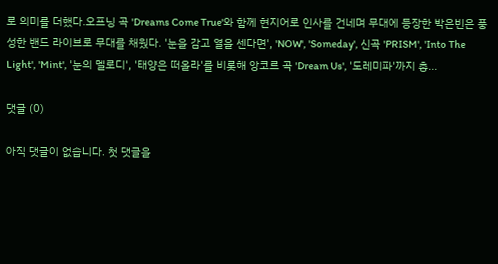로 의미를 더했다.오프닝 곡 'Dreams Come True'와 함께 현지어로 인사를 건네며 무대에 등장한 박은빈은 풍성한 밴드 라이브로 무대를 채웠다. '눈을 감고 열을 센다면', 'NOW', 'Someday', 신곡 'PRISM', 'Into The Light', 'Mint', '눈의 멜로디', '태양은 떠올라'를 비롯해 앙코르 곡 'Dream Us', '도레미파'까지 총...

댓글 (0)

아직 댓글이 없습니다. 첫 댓글을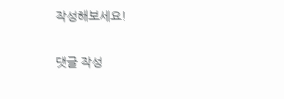작성해보세요!

댓글 작성